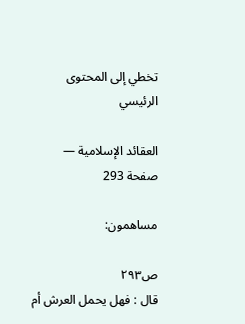تخطي إلى المحتوى الرئيسي

العقائد الإسلامية — صفحة 293

مساهمون:

ص٢٩٣
قال : فهل يحمل العرش أم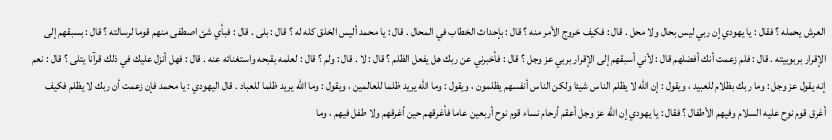العرش يحمله ؟ فقال : يا يهودي إن ربي ليس بحال ولا محل . قال : فكيف خروج الأمر منه ؟ قال : بإحداث الخطاب في المحال . قال : يا محمد أليس الخلق كله له ؟ قال : بلى . قال : فبأي شئ اصطفى منهم قوما لرسالته ؟ قال : بسبقهم إلى الإقرار بربوبيته . قال : فلم زعمت أنك أفضلهم قال : لأني أسبقهم إلى الإقرار بربي عز وجل ؟ قال : فأخبرني عن ربك هل يفعل الظلم ؟ قال : لا . قال : ولم ؟ قال : لعلمه بقبحه واستغنائه عنه . قال : فهل أنزل عليك في ذلك قرآنا يتلى ؟ قال : نعم إنه يقول عز وجل : وما ربك بظلام للعبيد ، ويقول : إن الله لا يظلم الناس شيئا ولكن الناس أنفسهم يظلمون ، ويقول : وما الله يريد ظلما للعالمين ، ويقول : وما الله يريد ظلما للعباد . قال اليهودي : يا محمد فإن زعمت أن ربك لا يظلم فكيف أغرق قوم نوح عليه السلام وفيهم الأطفال ؟ فقال : يا يهودي إن الله عز وجل أعقم أرحام نساء قوم نوح أربعين عاما فأغرقهم حين أغرقهم ولا طفل فيهم ، وما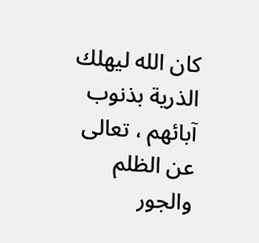كان الله ليهلك الذرية بذنوب آبائهم ، تعالى عن الظلم والجور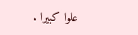علوا كبيرا .